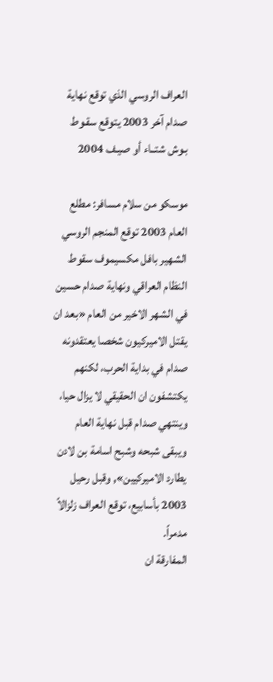العراف الروسي الذي توقع نهاية صدام آخر 2003 يتوقع سقـوط بـوش شتــاء أو صيـف 2004

موسكو من سلام مسافر: مطلع العام 2003 توقع المنجم الروسي الشهير بافل مكسيموف سقوط النظام العراقي ونهاية صدام حسين في الشهر الاخير من العام «بعد ان يقتل الاميركيون شخصا يعتقدونه صدام في بداية الحرب، لكنهم يكتشفون ان الحقيقي لا يزال حيا، وينتهي صدام قبل نهاية العام ويبقى شبحه وشبح اسامة بن لادن يطارد الاميركيين», وقبل رحيل 2003 بأسابيع، توقع العراف زلزالاً مدمراً.
المفارقة ان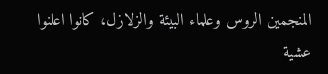المنجمين الروس وعلماء البيئة والزلازل، كانوا اعلنوا عشية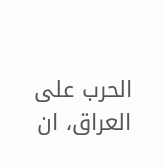الحرب على العراق، ان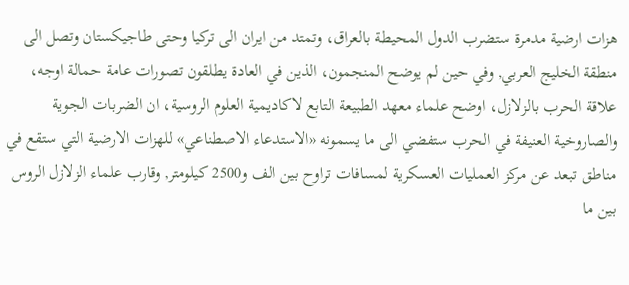هزات ارضية مدمرة ستضرب الدول المحيطة بالعراق، وتمتد من ايران الى تركيا وحتى طاجيكستان وتصل الى منطقة الخليج العربي, وفي حين لم يوضح المنجمون، الذين في العادة يطلقون تصورات عامة حمالة اوجه، علاقة الحرب بالزلازل، اوضح علماء معهد الطبيعة التابع لاكاديمية العلوم الروسية، ان الضربات الجوية والصاروخية العنيفة في الحرب ستفضي الى ما يسمونه «الاستدعاء الاصطناعي» للهزات الارضية التي ستقع في مناطق تبعد عن مركز العمليات العسكرية لمسافات تراوح بين الف و2500 كيلومتر, وقارب علماء الزلازل الروس بين ما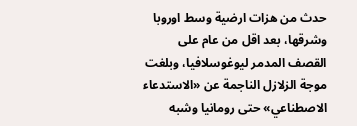حدث من هزات ارضية وسط اوروبا وشرقها، بعد اقل من عام على القصف المدمر ليوغوسلافيا، وبلغت موجة الزلازل الناجمة عن «الاستدعاء الاصطناعي» حتى رومانيا وشبه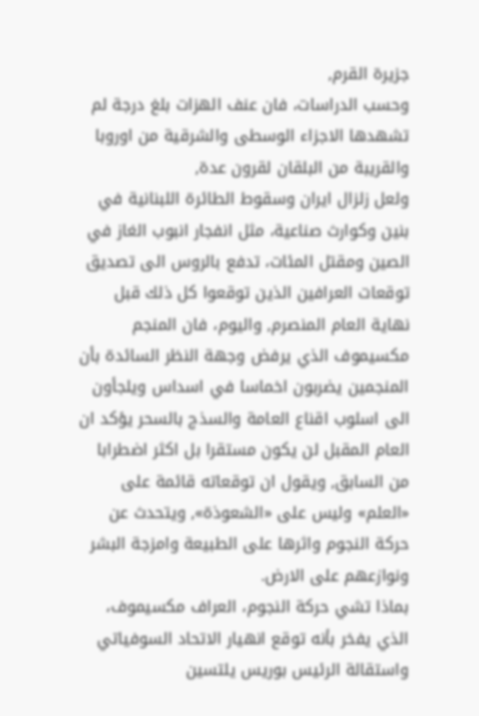جزيرة القرم,
وحسب الدراسات، فان عنف الهزات بلغ درجة لم تشهدها الاجزاء الوسطى والشرقية من اوروبا والقريبة من البلقان لقرون عدة,
ولعل زلزال ايران وسقوط الطائرة اللبنانية في بنين وكوارث صناعية، مثل انفجار انبوب الغاز في الصين ومقتل المئات، تدفع بالروس الى تصديق توقعات العرافين الذين توقعوا كل ذلك قبل نهاية العام المنصرم, واليوم، فان المنجم مكسيموف الذي يرفض وجهة النظر السائدة بأن المنجمين يضربون اخماسا في اسداس ويلجأون الى اسلوب اقناع العامة والسذج بالسحر يؤكد ان العام المقبل لن يكون مستقرا بل اكثر اضطرابا من السابق, ويقول ان توقعاته قائمة على «العلم» وليس على «الشعوذة», ويتحدث عن حركة النجوم واثرها على الطبيعة وامزجة البشر ونوازعهم على الارض.
بماذا تشي حركة النجوم، العراف مكسيموف، الذي يفخر بأنه توقع انهيار الاتحاد السوفياتي واستقالة الرئيس بوريس يلتسين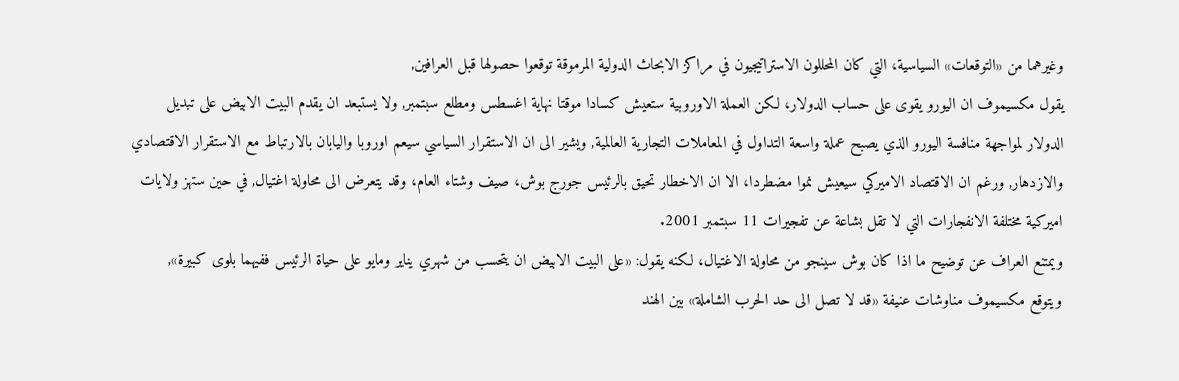وغيرهما من «التوقعات» السياسية، التي كان المحللون الاستراتيجيون في مراكز الابحاث الدولية المرموقة توقعوا حصولها قبل العرافين,
يقول مكسيموف ان اليورو يقوى على حساب الدولار، لكن العملة الاوروبية ستعيش كسادا موقتا نهاية اغسطس ومطلع سبتمبر, ولا يستبعد ان يقدم البيت الابيض على تبديل الدولار لمواجهة منافسة اليورو الذي يصبح عملة واسعة التداول في المعاملات التجارية العالمية, ويشير الى ان الاستقرار السياسي سيعم اوروبا واليابان بالارتباط مع الاستقرار الاقتصادي والازدهار, ورغم ان الاقتصاد الاميركي سيعيش نموا مضطردا، الا ان الاخطار تحيق بالرئيس جورج بوش، صيف وشتاء العام، وقد يتعرض الى محاولة اغتيال, في حين ستهز ولايات اميركية مختلفة الانفجارات التي لا تقل بشاعة عن تفجيرات 11 سبتمبر 2001.
ويمتنع العراف عن توضيح ما اذا كان بوش سينجو من محاولة الاغتيال، لكنه يقول: «على البيت الابيض ان يتحسب من شهري يناير ومايو على حياة الرئيس ففيهما بلوى كبيرة»,
ويتوقع مكسيموف مناوشات عنيفة «قد لا تصل الى حد الحرب الشاملة» بين الهند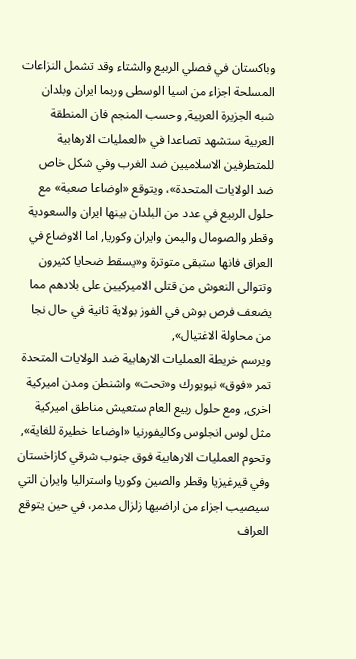وباكستان في فصلي الربيع والشتاء وقد تشمل النزاعات المسلحة اجزاء من اسيا الوسطى وربما ايران وبلدان شبه الجزيرة العربية, وحسب المنجم فان المنطقة العربية ستشهد تصاعدا في «العمليات الارهابية للمتطرفين الاسلاميين ضد الغرب وفي شكل خاص ضد الولايات المتحدة»، ويتوقع «اوضاعا صعبة» مع حلول الربيع في عدد من البلدان بينها ايران والسعودية وقطر والصومال واليمن وايران وكوريا, اما الاوضاع في العراق فانها ستبقى متوترة و«يسقط ضحايا كثيرون وتتوالى النعوش من قتلى الاميركيين على بلادهم مما يضعف فرص بوش في الفوز بولاية ثانية في حال نجا من محاولة الاغتيال»,
ويرسم خريطة العمليات الارهابية ضد الولايات المتحدة تمر «فوق» نيويورك و«تحت» واشنطن ومدن اميركية اخرى, ومع حلول ربيع العام ستعيش مناطق اميركية مثل لوس انجلوس وكاليفورنيا «اوضاعا خطيرة للغاية», وتحوم العمليات الارهابية فوق جنوب شرقي كازاخستان وفي قيرغيزيا وقطر والصين وكوريا واستراليا وايران التي سيصيب اجزاء من اراضيها زلزال مدمر، في حين يتوقع العراف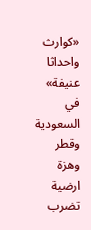«كوارث واحداثا عنيفة» في السعودية وقطر وهزة ارضية تضرب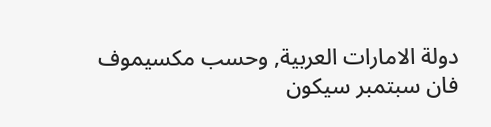دولة الامارات العربية, وحسب مكسيموف فان سبتمبر سيكون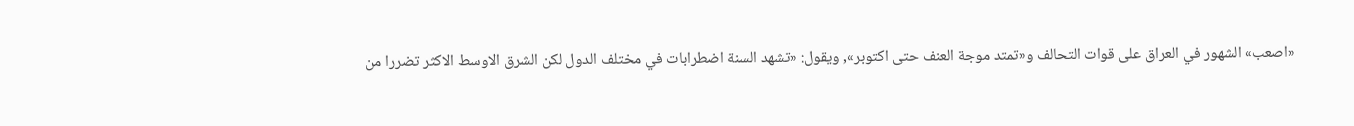«اصعب» الشهور في العراق على قوات التحالف و«تمتد موجة العنف حتى اكتوبر», ويقول: «تشهد السنة اضطرابات في مختلف الدول لكن الشرق الاوسط الاكثر تضررا من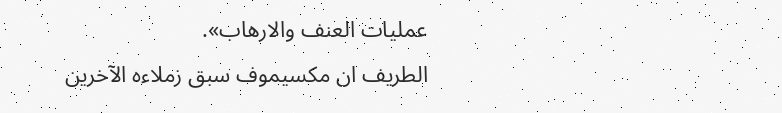عمليات العنف والارهاب».
الطريف ان مكسيموف سبق زملاءه الآخرين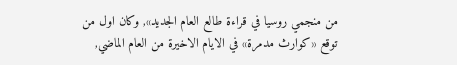من منجمي روسيا في قراءة طالع العام الجديد», وكان اول من توقع «كوارث مدمرة» في الايام الاخيرة من العام الماضي,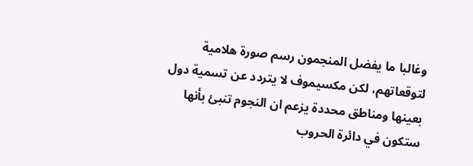وغالبا ما يفضل المنجمون رسم صورة هلامية لتوقعاتهم، لكن مكسيموف لا يتردد عن تسمية دول بعينها ومناطق محددة يزعم ان النجوم تنبئ بأنها ستكون في دائرة الحروب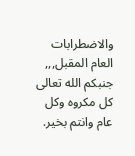والاضطرابات العام المقبل,,, جنبكم الله تعالى كل مكروه وكل عام وانتم بخير.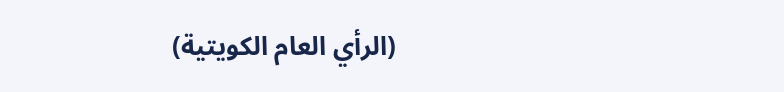(الرأي العام الكويتية)